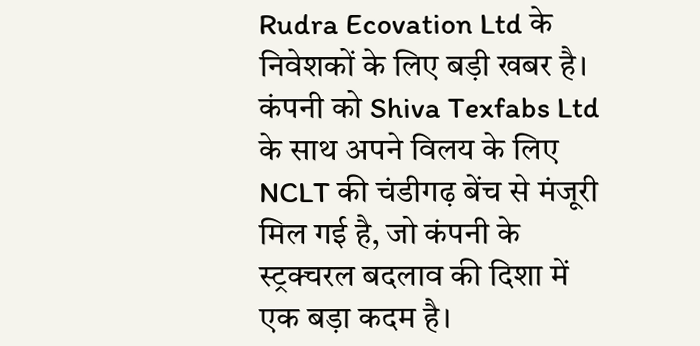Rudra Ecovation Ltd के निवेशकों के लिए बड़ी खबर है। कंपनी को Shiva Texfabs Ltd के साथ अपने विलय के लिए NCLT की चंडीगढ़ बेंच से मंजूरी मिल गई है, जो कंपनी के स्ट्रक्चरल बदलाव की दिशा में एक बड़ा कदम है।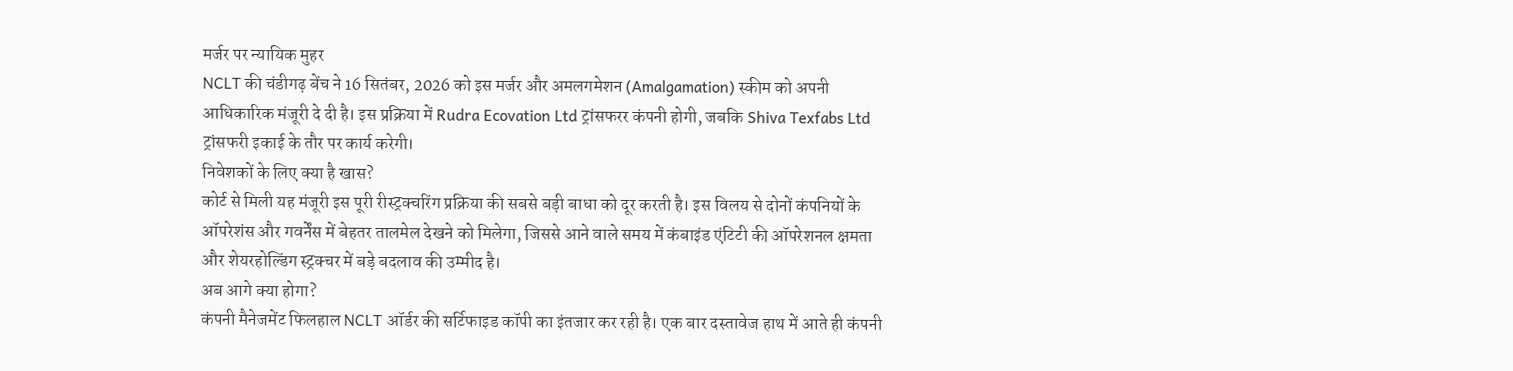मर्जर पर न्यायिक मुहर
NCLT की चंडीगढ़ बेंच ने 16 सितंबर, 2026 को इस मर्जर और अमलगमेशन (Amalgamation) स्कीम को अपनी आधिकारिक मंजूरी दे दी है। इस प्रक्रिया में Rudra Ecovation Ltd ट्रांसफरर कंपनी होगी, जबकि Shiva Texfabs Ltd ट्रांसफरी इकाई के तौर पर कार्य करेगी।
निवेशकों के लिए क्या है खास?
कोर्ट से मिली यह मंजूरी इस पूरी रीस्ट्रक्चरिंग प्रक्रिया की सबसे बड़ी बाधा को दूर करती है। इस विलय से दोनों कंपनियों के ऑपरेशंस और गवर्नेंस में बेहतर तालमेल देखने को मिलेगा, जिससे आने वाले समय में कंबाइंड एंटिटी की ऑपरेशनल क्षमता और शेयरहोल्डिंग स्ट्रक्चर में बड़े बदलाव की उम्मीद है।
अब आगे क्या होगा?
कंपनी मैनेजमेंट फिलहाल NCLT ऑर्डर की सर्टिफाइड कॉपी का इंतजार कर रही है। एक बार दस्तावेज हाथ में आते ही कंपनी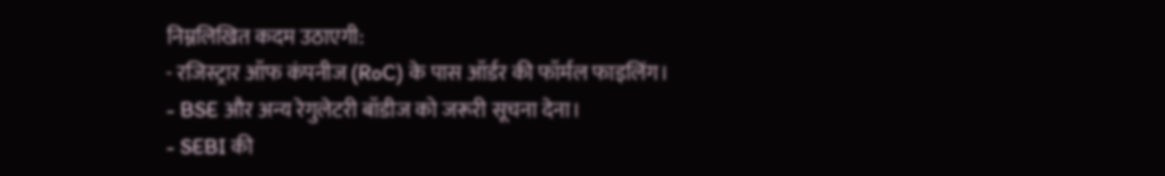निम्नलिखित कदम उठाएगी:
- रजिस्ट्रार ऑफ कंपनीज (RoC) के पास ऑर्डर की फॉर्मल फाइलिंग।
- BSE और अन्य रेगुलेटरी बॉडीज को जरूरी सूचना देना।
- SEBI की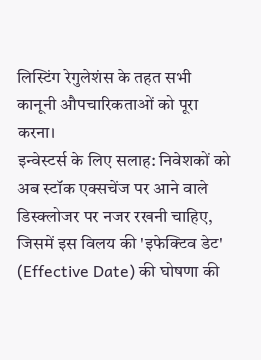लिस्टिंग रेगुलेशंस के तहत सभी कानूनी औपचारिकताओं को पूरा करना।
इन्वेस्टर्स के लिए सलाह: निवेशकों को अब स्टॉक एक्सचेंज पर आने वाले डिस्क्लोजर पर नजर रखनी चाहिए, जिसमें इस विलय की 'इफेक्टिव डेट' (Effective Date) की घोषणा की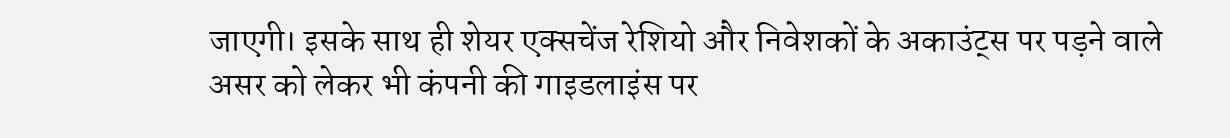जाएगी। इसके साथ ही शेयर एक्सचेंज रेशियो और निवेशकों के अकाउंट्स पर पड़ने वाले असर को लेकर भी कंपनी की गाइडलाइंस पर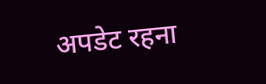अपडेट रहना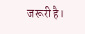जरूरी है।